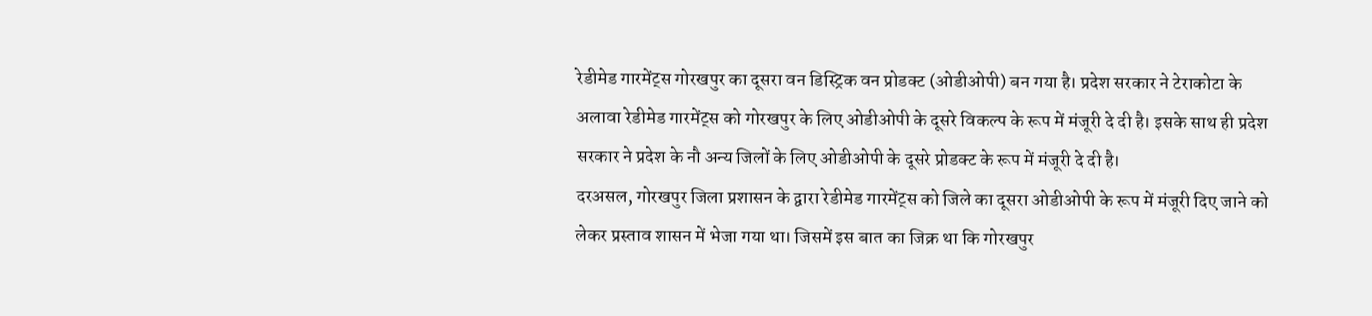रेडीमेड गारमेंट्स गोरखपुर का दूसरा वन डिस्ट्रिक वन प्रोडक्ट (ओडीओपी) बन गया है। प्रदेश सरकार ने टेराकोटा के अलावा रेडीमेड गारमेंट्स को गोरखपुर के लिए ओडीओपी के दूसरे विकल्प के रूप में मंजूरी दे दी है। इसके साथ ही प्रदेश सरकार ने प्रदेश के नौ अन्य जिलों के लिए ओडीओपी के दूसरे प्रोडक्ट के रूप में मंजूरी दे दी है।
दरअसल, गोरखपुर जिला प्रशासन के द्वारा रेडीमेड गारमेंट्स को जिले का दूसरा ओडीओपी के रूप में मंजूरी दिए जाने को लेकर प्रस्ताव शासन में भेजा गया था। जिसमें इस बात का जिक्र था कि गोरखपुर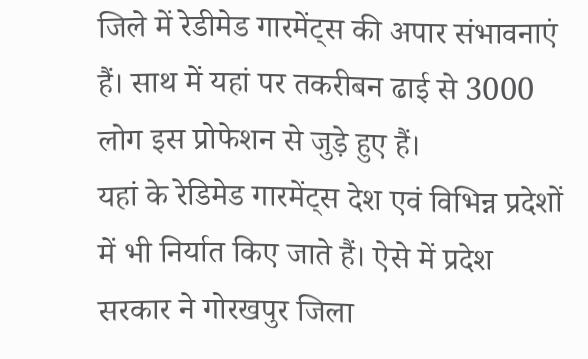जिले में रेडीमेड गारमेंट्स की अपार संभावनाएं हैं। साथ में यहां पर तकरीबन ढाई से 3000 लोग इस प्रोफेशन से जुड़े हुए हैं।
यहां के रेडिमेड गारमेंट्स देश एवं विभिन्न प्रदेशों में भी निर्यात किए जाते हैं। ऐसे में प्रदेश सरकार ने गोरखपुर जिला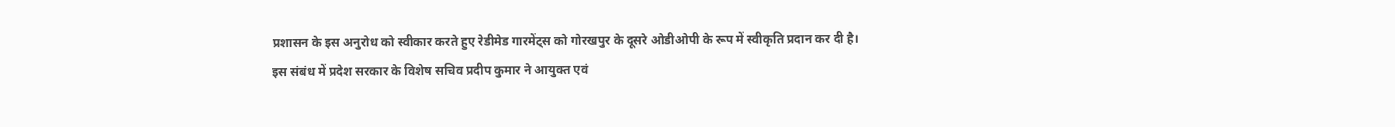प्रशासन के इस अनुरोध को स्वीकार करते हुए रेडीमेड गारमेंट्स को गोरखपुर के दूसरे ओडीओपी के रूप में स्वीकृति प्रदान कर दी है।
इस संबंध में प्रदेश सरकार के विशेष सचिव प्रदीप कुमार ने आयुक्त एवं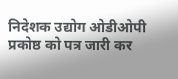निदेशक उद्योग ओडीओपी प्रकोष्ठ को पत्र जारी कर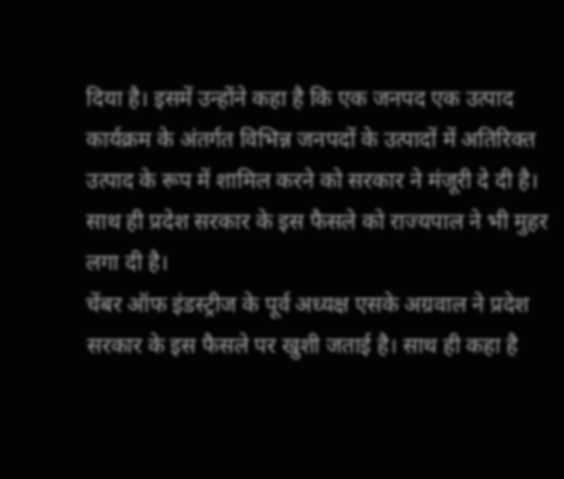दिया है। इसमें उन्होंने कहा है कि एक जनपद एक उत्पाद कार्यक्रम के अंतर्गत विभिन्न जनपदों के उत्पादों में अतिरिक्त उत्पाद के रूप में शामिल करने को सरकार ने मंजूरी दे दी है। साथ ही प्रदेश सरकार के इस फैसले को राज्यपाल ने भी मुहर लगा दी है।
चेंबर ऑफ इंडस्ट्रीज के पूर्व अध्यक्ष एसके अग्रवाल ने प्रदेश सरकार के इस फैसले पर खुशी जताई है। साथ ही कहा है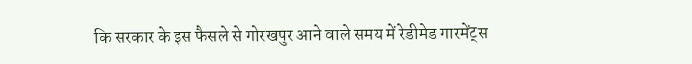कि सरकार के इस फैसले से गोरखपुर आने वाले समय में रेडीमेड गारमेंट्स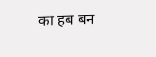का हब बन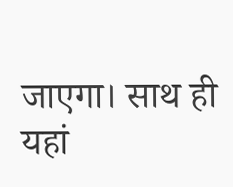जाएगा। साथ ही यहां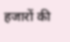हजारों की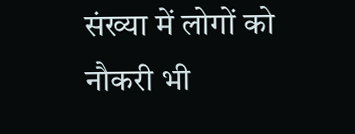संख्या में लोगों को नौकरी भी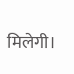मिलेगी।